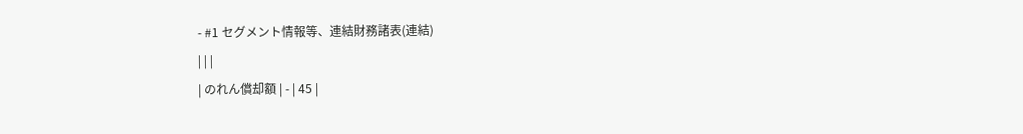- #1 セグメント情報等、連結財務諸表(連結)
| | |
| のれん償却額 | - | 45 |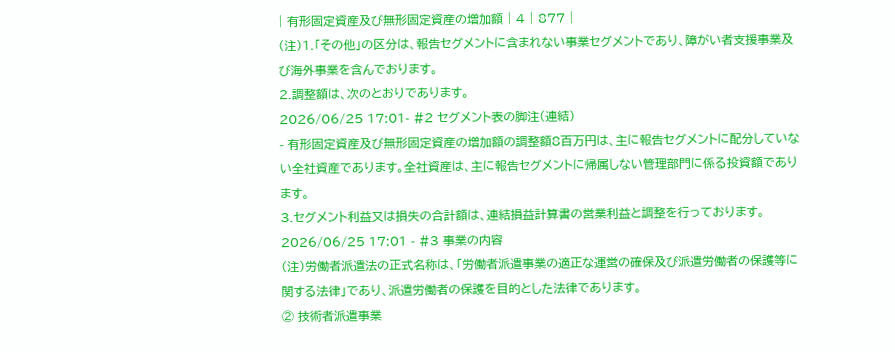| 有形固定資産及び無形固定資産の増加額 | 4 | 877 |
(注)1.「その他」の区分は、報告セグメントに含まれない事業セグメントであり、障がい者支援事業及び海外事業を含んでおります。
2.調整額は、次のとおりであります。
2026/06/25 17:01- #2 セグメント表の脚注(連結)
- 有形固定資産及び無形固定資産の増加額の調整額8百万円は、主に報告セグメントに配分していない全社資産であります。全社資産は、主に報告セグメントに帰属しない管理部門に係る投資額であります。
3.セグメント利益又は損失の合計額は、連結損益計算書の営業利益と調整を行っております。2026/06/25 17:01 - #3 事業の内容
(注)労働者派遣法の正式名称は、「労働者派遣事業の適正な運営の確保及び派遣労働者の保護等に関する法律」であり、派遣労働者の保護を目的とした法律であります。
② 技術者派遣事業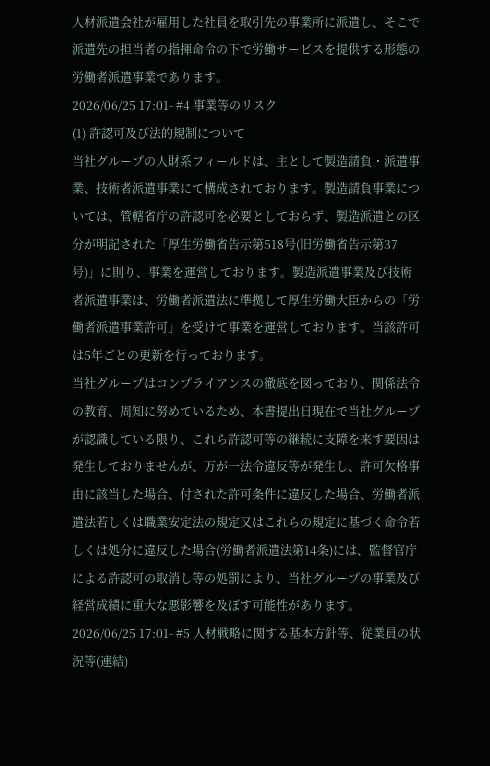人材派遣会社が雇用した社員を取引先の事業所に派遣し、そこで派遣先の担当者の指揮命令の下で労働サービスを提供する形態の労働者派遣事業であります。
2026/06/25 17:01- #4 事業等のリスク
(1) 許認可及び法的規制について
当社グループの人財系フィールドは、主として製造請負・派遣事業、技術者派遣事業にて構成されております。製造請負事業については、管轄省庁の許認可を必要としておらず、製造派遣との区分が明記された「厚生労働省告示第518号(旧労働省告示第37号)」に則り、事業を運営しております。製造派遣事業及び技術者派遣事業は、労働者派遣法に準拠して厚生労働大臣からの「労働者派遣事業許可」を受けて事業を運営しております。当該許可は5年ごとの更新を行っております。
当社グループはコンプライアンスの徹底を図っており、関係法令の教育、周知に努めているため、本書提出日現在で当社グループが認識している限り、これら許認可等の継続に支障を来す要因は発生しておりませんが、万が一法令違反等が発生し、許可欠格事由に該当した場合、付された許可条件に違反した場合、労働者派遣法若しくは職業安定法の規定又はこれらの規定に基づく命令若しくは処分に違反した場合(労働者派遣法第14条)には、監督官庁による許認可の取消し等の処罰により、当社グループの事業及び経営成績に重大な悪影響を及ぼす可能性があります。
2026/06/25 17:01- #5 人材戦略に関する基本方針等、従業員の状況等(連結)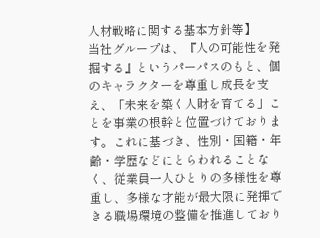人材戦略に関する基本方針等】
当社グループは、『人の可能性を発掘する』というパーパスのもと、個のキャラクターを尊重し成長を支え、「未来を築く人財を育てる」ことを事業の根幹と位置づけております。これに基づき、性別・国籍・年齢・学歴などにとらわれることなく、従業員一人ひとりの多様性を尊重し、多様な才能が最大限に発揮できる職場環境の整備を推進しており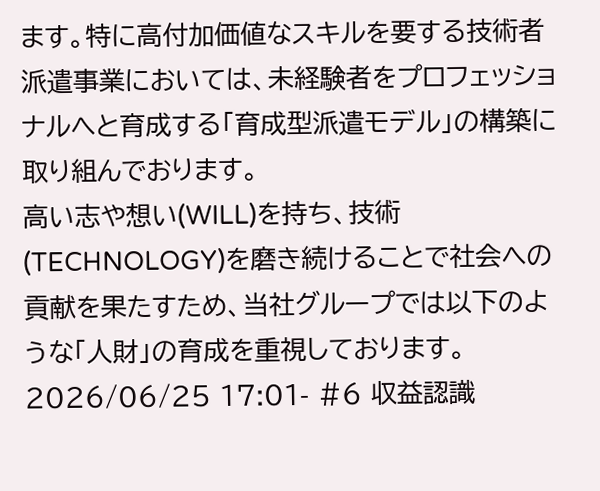ます。特に高付加価値なスキルを要する技術者派遣事業においては、未経験者をプロフェッショナルへと育成する「育成型派遣モデル」の構築に取り組んでおります。
高い志や想い(WILL)を持ち、技術(TECHNOLOGY)を磨き続けることで社会への貢献を果たすため、当社グループでは以下のような「人財」の育成を重視しております。
2026/06/25 17:01- #6 収益認識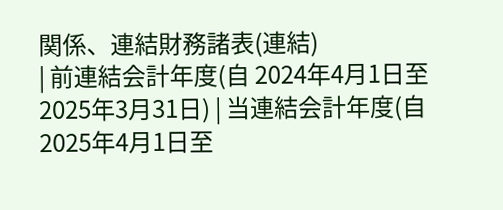関係、連結財務諸表(連結)
| 前連結会計年度(自 2024年4月1日至 2025年3月31日) | 当連結会計年度(自 2025年4月1日至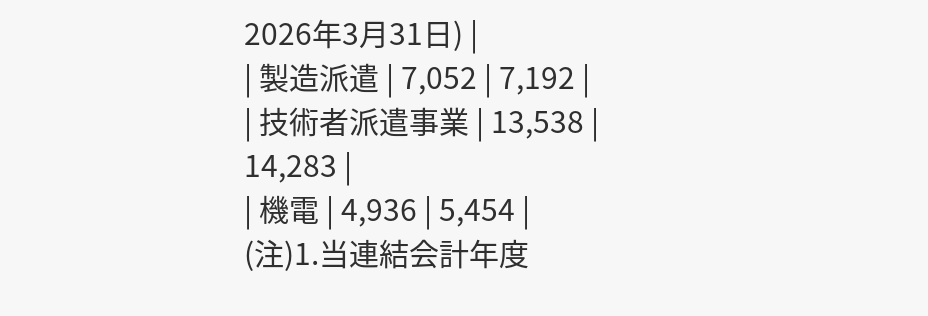2026年3月31日) |
| 製造派遣 | 7,052 | 7,192 |
| 技術者派遣事業 | 13,538 | 14,283 |
| 機電 | 4,936 | 5,454 |
(注)1.当連結会計年度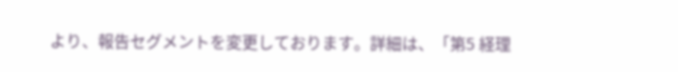より、報告セグメントを変更しております。詳細は、「第5 経理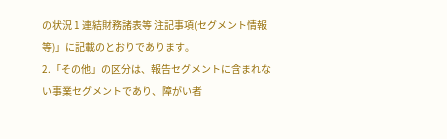の状況 1 連結財務諸表等 注記事項(セグメント情報等)」に記載のとおりであります。
2.「その他」の区分は、報告セグメントに含まれない事業セグメントであり、障がい者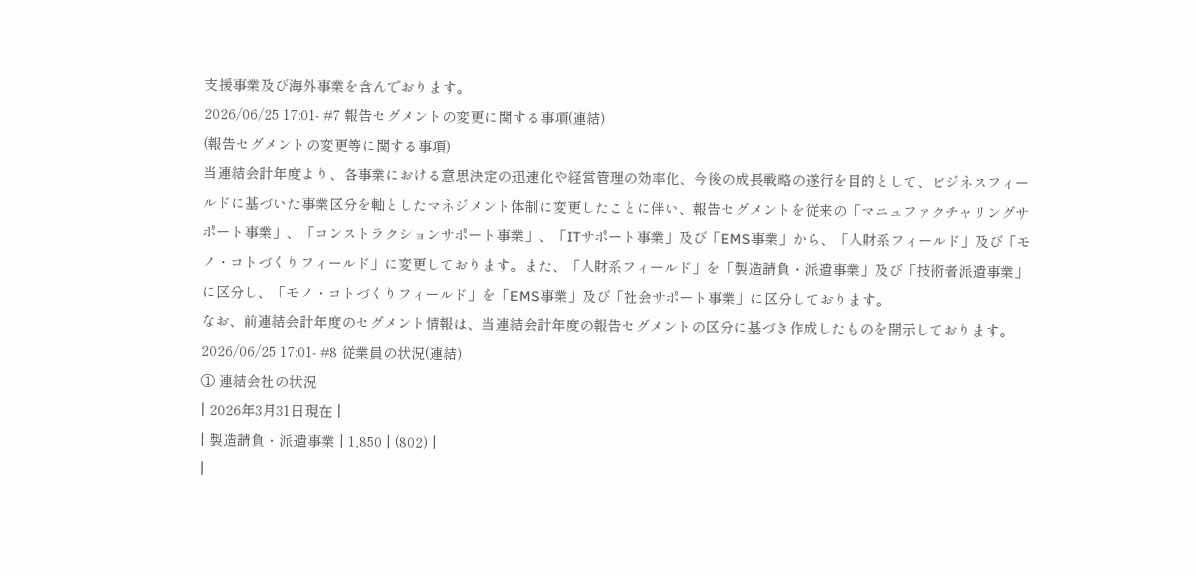支援事業及び海外事業を含んでおります。
2026/06/25 17:01- #7 報告セグメントの変更に関する事項(連結)
(報告セグメントの変更等に関する事項)
当連結会計年度より、各事業における意思決定の迅速化や経営管理の効率化、今後の成長戦略の遂行を目的として、ビジネスフィールドに基づいた事業区分を軸としたマネジメント体制に変更したことに伴い、報告セグメントを従来の「マニュファクチャリングサポート事業」、「コンストラクションサポート事業」、「ITサポート事業」及び「EMS事業」から、「人財系フィールド」及び「モノ・コトづくりフィールド」に変更しております。また、「人財系フィールド」を「製造請負・派遣事業」及び「技術者派遣事業」に区分し、「モノ・コトづくりフィールド」を「EMS事業」及び「社会サポート事業」に区分しております。
なお、前連結会計年度のセグメント情報は、当連結会計年度の報告セグメントの区分に基づき作成したものを開示しております。
2026/06/25 17:01- #8 従業員の状況(連結)
① 連結会社の状況
| 2026年3月31日現在 |
| 製造請負・派遣事業 | 1,850 | (802) |
|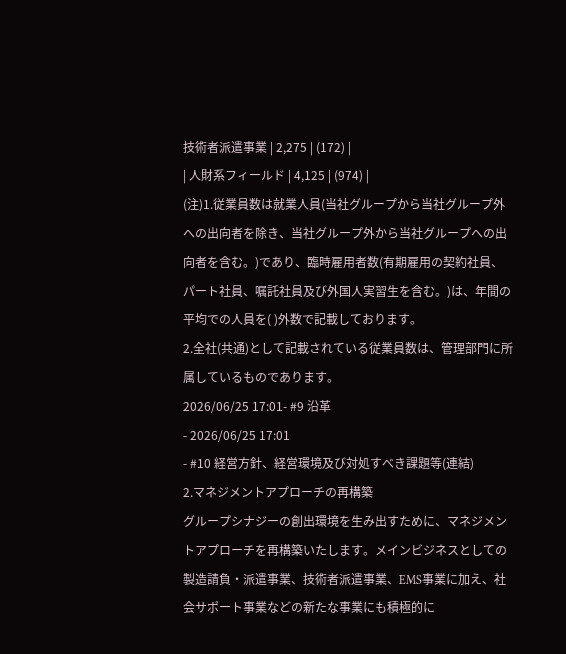技術者派遣事業 | 2,275 | (172) |
| 人財系フィールド | 4,125 | (974) |
(注)1.従業員数は就業人員(当社グループから当社グループ外への出向者を除き、当社グループ外から当社グループへの出向者を含む。)であり、臨時雇用者数(有期雇用の契約社員、パート社員、嘱託社員及び外国人実習生を含む。)は、年間の平均での人員を( )外数で記載しております。
2.全社(共通)として記載されている従業員数は、管理部門に所属しているものであります。
2026/06/25 17:01- #9 沿革
- 2026/06/25 17:01
- #10 経営方針、経営環境及び対処すべき課題等(連結)
2.マネジメントアプローチの再構築
グループシナジーの創出環境を生み出すために、マネジメントアプローチを再構築いたします。メインビジネスとしての製造請負・派遣事業、技術者派遣事業、EMS事業に加え、社会サポート事業などの新たな事業にも積極的に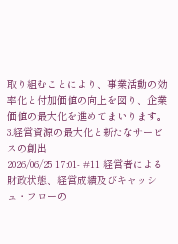取り組むことにより、事業活動の効率化と付加価値の向上を図り、企業価値の最大化を進めてまいります。
3.経営資源の最大化と新たなサービスの創出
2026/06/25 17:01- #11 経営者による財政状態、経営成績及びキャッシュ・フローの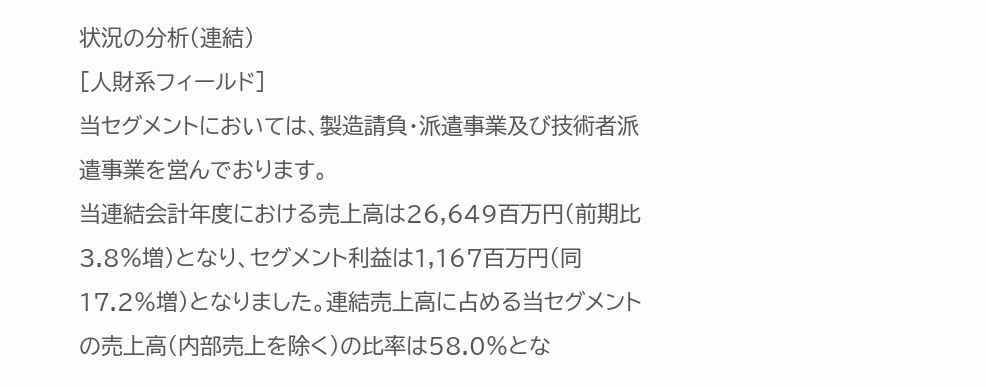状況の分析(連結)
[人財系フィールド]
当セグメントにおいては、製造請負・派遣事業及び技術者派遣事業を営んでおります。
当連結会計年度における売上高は26,649百万円(前期比3.8%増)となり、セグメント利益は1,167百万円(同17.2%増)となりました。連結売上高に占める当セグメントの売上高(内部売上を除く)の比率は58.0%とな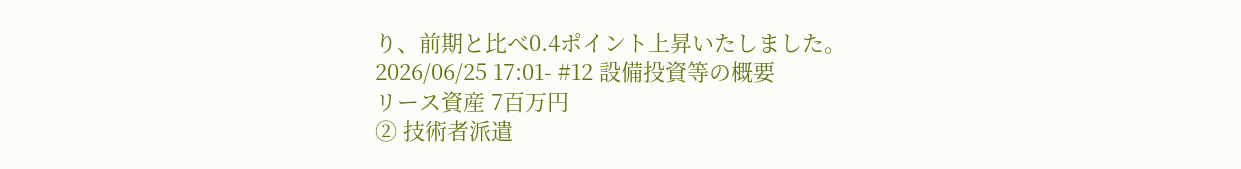り、前期と比べ0.4ポイント上昇いたしました。
2026/06/25 17:01- #12 設備投資等の概要
リース資産 7百万円
② 技術者派遣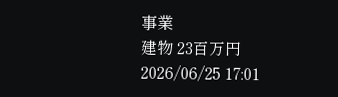事業
建物 23百万円
2026/06/25 17:01